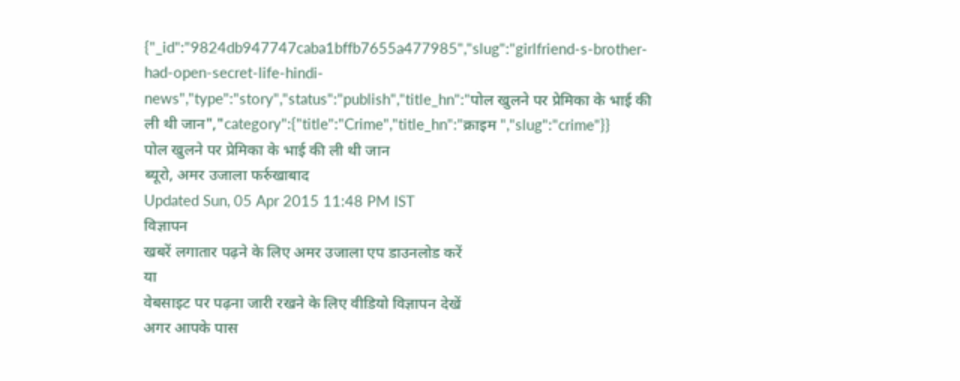{"_id":"9824db947747caba1bffb7655a477985","slug":"girlfriend-s-brother-had-open-secret-life-hindi-news","type":"story","status":"publish","title_hn":"पोल खुलने पर प्रेमिका के भाई की ली थी जान","category":{"title":"Crime","title_hn":"क्राइम ","slug":"crime"}}
पोल खुलने पर प्रेमिका के भाई की ली थी जान
ब्यूरो, अमर उजाला फर्रुखाबाद
Updated Sun, 05 Apr 2015 11:48 PM IST
विज्ञापन
खबरें लगातार पढ़ने के लिए अमर उजाला एप डाउनलोड करें
या
वेबसाइट पर पढ़ना जारी रखने के लिए वीडियो विज्ञापन देखें
अगर आपके पास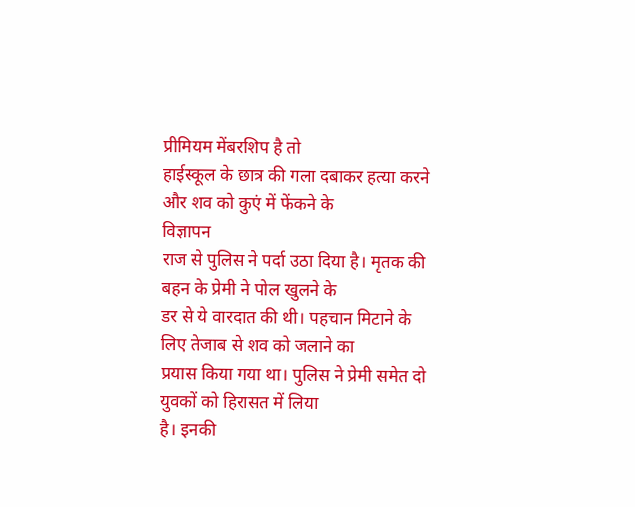प्रीमियम मेंबरशिप है तो
हाईस्कूल के छात्र की गला दबाकर हत्या करने और शव को कुएं में फेंकने के
विज्ञापन
राज से पुलिस ने पर्दा उठा दिया है। मृतक की बहन के प्रेमी ने पोल खुलने के
डर से ये वारदात की थी। पहचान मिटाने के लिए तेजाब से शव को जलाने का
प्रयास किया गया था। पुलिस ने प्रेमी समेत दो युवकों को हिरासत में लिया
है। इनकी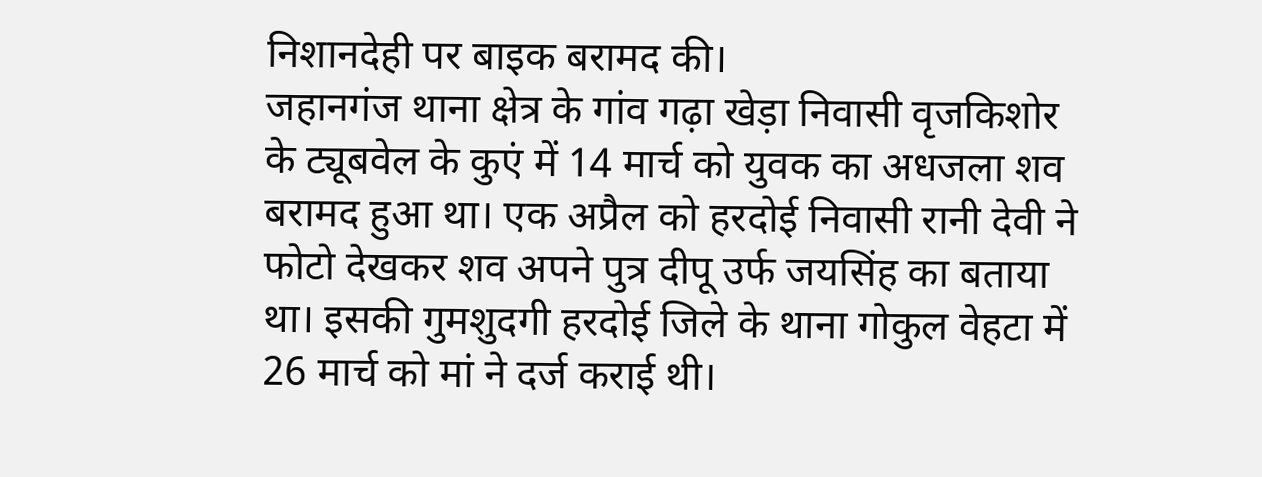निशानदेही पर बाइक बरामद की।
जहानगंज थाना क्षेत्र के गांव गढ़ा खेड़ा निवासी वृजकिशोर के ट्यूबवेल के कुएं में 14 मार्च को युवक का अधजला शव बरामद हुआ था। एक अप्रैल को हरदोई निवासी रानी देवी ने फोटो देखकर शव अपने पुत्र दीपू उर्फ जयसिंह का बताया था। इसकी गुमशुदगी हरदोई जिले के थाना गोकुल वेहटा में 26 मार्च को मां ने दर्ज कराई थी।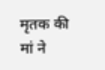मृतक की मां ने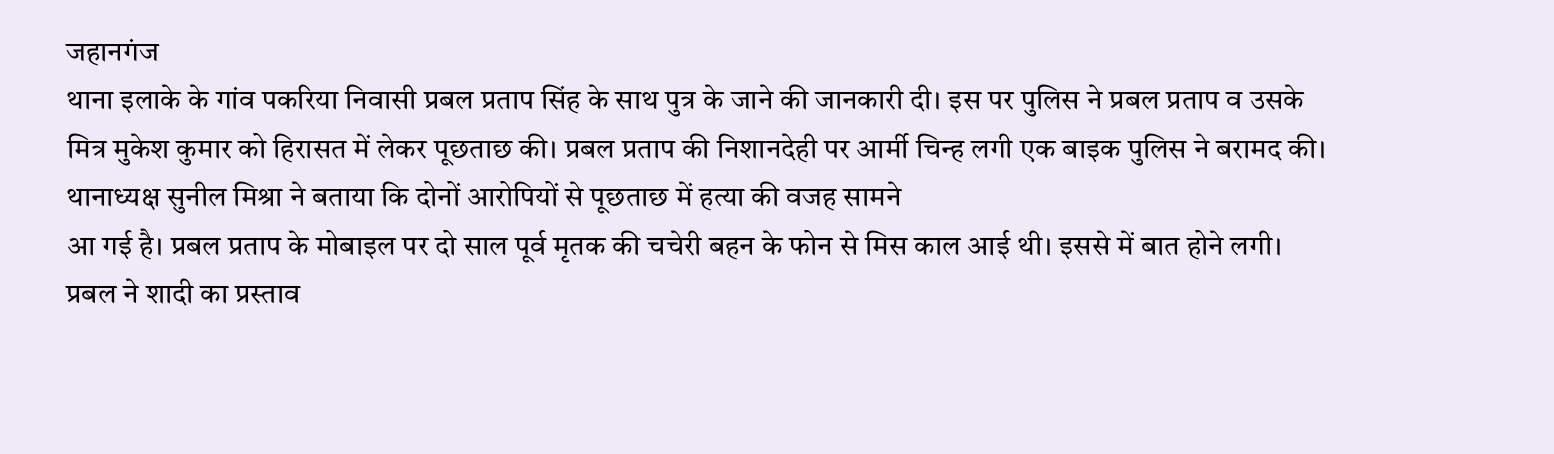जहानगंज
थाना इलाके के गांव पकरिया निवासी प्रबल प्रताप सिंह के साथ पुत्र के जाने की जानकारी दी। इस पर पुलिस ने प्रबल प्रताप व उसके मित्र मुकेश कुमार को हिरासत में लेकर पूछताछ की। प्रबल प्रताप की निशानदेही पर आर्मी चिन्ह लगी एक बाइक पुलिस ने बरामद की। थानाध्यक्ष सुनील मिश्रा ने बताया कि दोनों आरोपियों से पूछताछ में हत्या की वजह सामने
आ गई है। प्रबल प्रताप के मोबाइल पर दो साल पूर्व मृतक की चचेरी बहन के फोन से मिस काल आई थी। इससे में बात होने लगी। प्रबल ने शादी का प्रस्ताव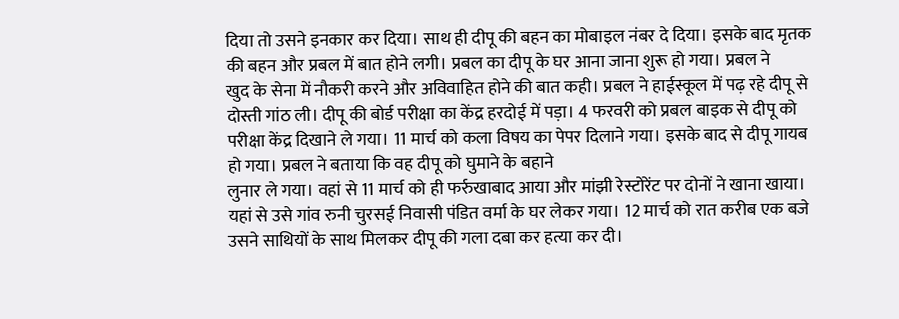दिया तो उसने इनकार कर दिया। साथ ही दीपू की बहन का मोबाइल नंबर दे दिया। इसके बाद मृतक की बहन और प्रबल में बात होने लगी। प्रबल का दीपू के घर आना जाना शुरू हो गया। प्रबल ने
खुद के सेना में नौकरी करने और अविवाहित होने की बात कही। प्रबल ने हाईस्कूल में पढ़ रहे दीपू से दोस्ती गांठ ली। दीपू की बोर्ड परीक्षा का केंद्र हरदोई में पड़ा। 4 फरवरी को प्रबल बाइक से दीपू को परीक्षा केंद्र दिखाने ले गया। 11 मार्च को कला विषय का पेपर दिलाने गया। इसके बाद से दीपू गायब हो गया। प्रबल ने बताया कि वह दीपू को घुमाने के बहाने
लुनार ले गया। वहां से 11 मार्च को ही फर्रुखाबाद आया और मांझी रेस्टोरेंट पर दोनों ने खाना खाया। यहां से उसे गांव रुनी चुरसई निवासी पंडित वर्मा के घर लेकर गया। 12 मार्च को रात करीब एक बजे उसने साथियों के साथ मिलकर दीपू की गला दबा कर हत्या कर दी।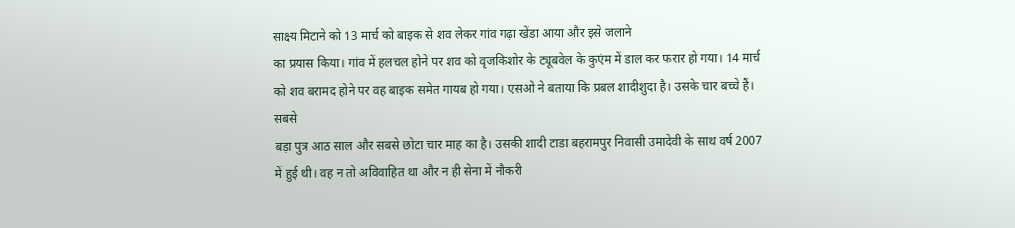साक्ष्य मिटाने को 13 मार्च को बाइक से शव लेकर गांव गढ़ा खेंडा आया और इसे जलाने
का प्रयास किया। गांव में हलचल होने पर शव को वृजकिशोर के ट्यूबवेल के कुएंम में डाल कर फरार हो गया। 14 मार्च को शव बरामद होने पर वह बाइक समेत गायब हो गया। एसओ ने बताया कि प्रबल शादीशुदा है। उसके चार बच्चे हैं। सबसे
बड़ा पुत्र आठ साल और सबसे छोटा चार माह का है। उसकी शादी टाडा बहरामपुर निवासी उमादेवी के साथ वर्ष 2007 में हुई थी। वह न तो अविवाहित था और न ही सेना में नौकरी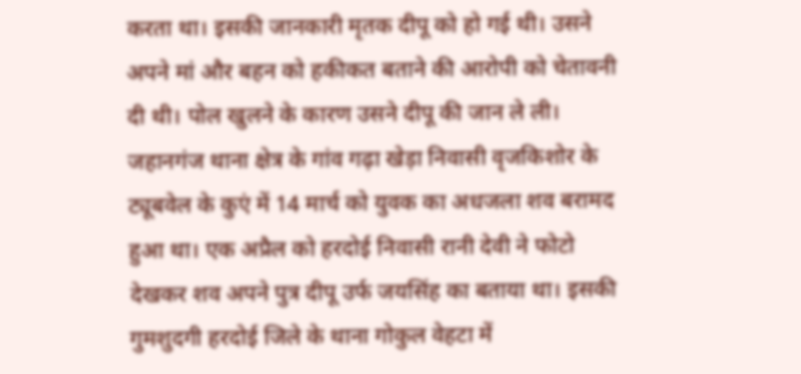करता था। इसकी जानकारी मृतक दीपू को हो गई थी। उसने अपने मां और बहन को हकीकत बताने की आरोपी को चेतावनी दी थी। पोल खुलने के कारण उसने दीपू की जान ले ली।
जहानगंज थाना क्षेत्र के गांव गढ़ा खेड़ा निवासी वृजकिशोर के ट्यूबवेल के कुएं में 14 मार्च को युवक का अधजला शव बरामद हुआ था। एक अप्रैल को हरदोई निवासी रानी देवी ने फोटो देखकर शव अपने पुत्र दीपू उर्फ जयसिंह का बताया था। इसकी गुमशुदगी हरदोई जिले के थाना गोकुल वेहटा में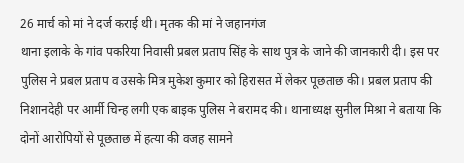26 मार्च को मां ने दर्ज कराई थी। मृतक की मां ने जहानगंज
थाना इलाके के गांव पकरिया निवासी प्रबल प्रताप सिंह के साथ पुत्र के जाने की जानकारी दी। इस पर पुलिस ने प्रबल प्रताप व उसके मित्र मुकेश कुमार को हिरासत में लेकर पूछताछ की। प्रबल प्रताप की निशानदेही पर आर्मी चिन्ह लगी एक बाइक पुलिस ने बरामद की। थानाध्यक्ष सुनील मिश्रा ने बताया कि दोनों आरोपियों से पूछताछ में हत्या की वजह सामने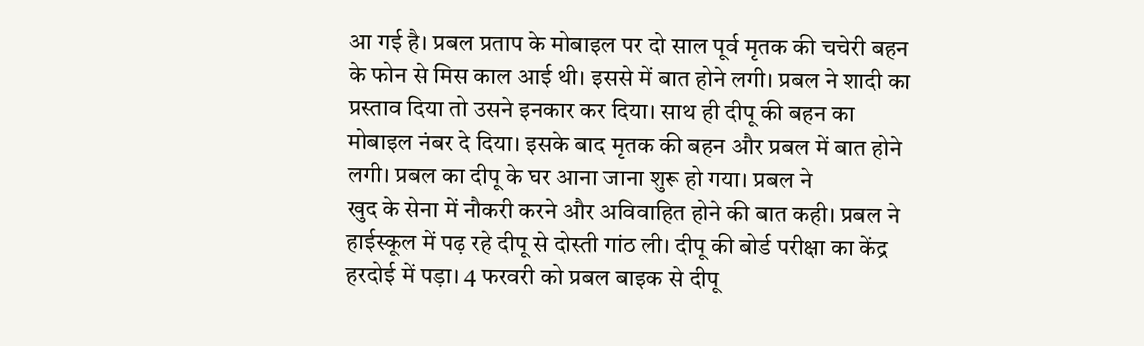आ गई है। प्रबल प्रताप के मोबाइल पर दो साल पूर्व मृतक की चचेरी बहन के फोन से मिस काल आई थी। इससे में बात होने लगी। प्रबल ने शादी का प्रस्ताव दिया तो उसने इनकार कर दिया। साथ ही दीपू की बहन का मोबाइल नंबर दे दिया। इसके बाद मृतक की बहन और प्रबल में बात होने लगी। प्रबल का दीपू के घर आना जाना शुरू हो गया। प्रबल ने
खुद के सेना में नौकरी करने और अविवाहित होने की बात कही। प्रबल ने हाईस्कूल में पढ़ रहे दीपू से दोस्ती गांठ ली। दीपू की बोर्ड परीक्षा का केंद्र हरदोई में पड़ा। 4 फरवरी को प्रबल बाइक से दीपू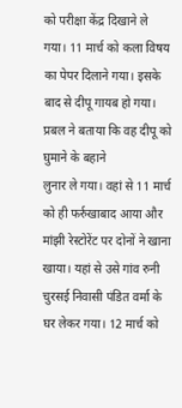को परीक्षा केंद्र दिखाने ले गया। 11 मार्च को कला विषय का पेपर दिलाने गया। इसके बाद से दीपू गायब हो गया। प्रबल ने बताया कि वह दीपू को घुमाने के बहाने
लुनार ले गया। वहां से 11 मार्च को ही फर्रुखाबाद आया और मांझी रेस्टोरेंट पर दोनों ने खाना खाया। यहां से उसे गांव रुनी चुरसई निवासी पंडित वर्मा के घर लेकर गया। 12 मार्च को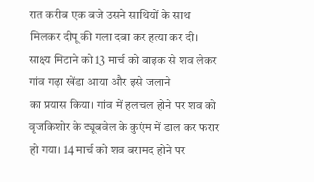रात करीब एक बजे उसने साथियों के साथ मिलकर दीपू की गला दबा कर हत्या कर दी। साक्ष्य मिटाने को 13 मार्च को बाइक से शव लेकर गांव गढ़ा खेंडा आया और इसे जलाने
का प्रयास किया। गांव में हलचल होने पर शव को वृजकिशोर के ट्यूबवेल के कुएंम में डाल कर फरार हो गया। 14 मार्च को शव बरामद होने पर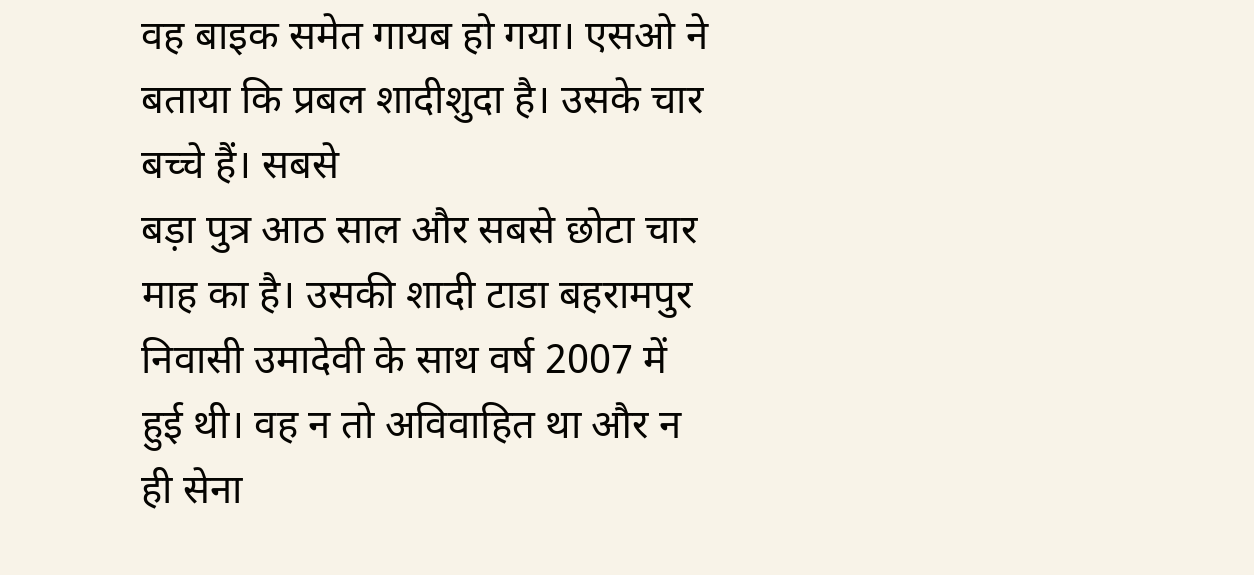वह बाइक समेत गायब हो गया। एसओ ने बताया कि प्रबल शादीशुदा है। उसके चार बच्चे हैं। सबसे
बड़ा पुत्र आठ साल और सबसे छोटा चार माह का है। उसकी शादी टाडा बहरामपुर निवासी उमादेवी के साथ वर्ष 2007 में हुई थी। वह न तो अविवाहित था और न ही सेना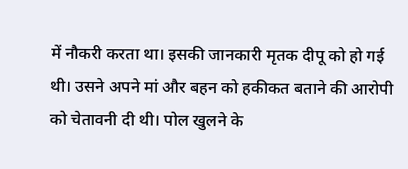में नौकरी करता था। इसकी जानकारी मृतक दीपू को हो गई थी। उसने अपने मां और बहन को हकीकत बताने की आरोपी को चेतावनी दी थी। पोल खुलने के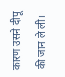कारण उसने दीपू की जान ले ली।